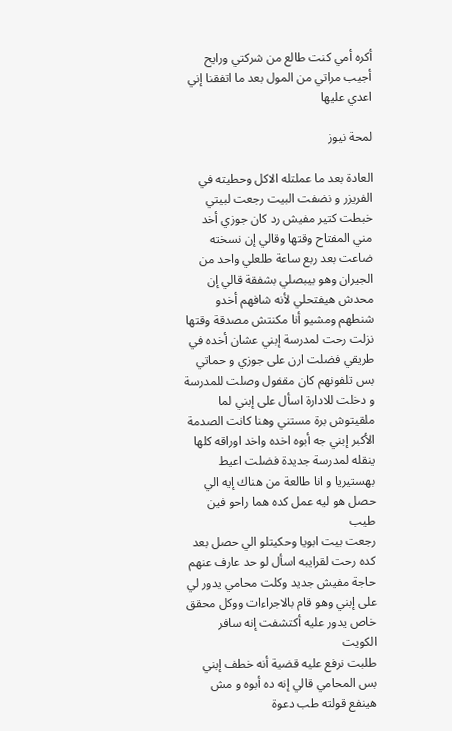أكره أمي كنت طالع من شركتي ورايح أجيب مراتي من المول بعد ما اتفقنا إني اعدي عليها

لمحة نيوز

العادة بعد ما عملتله الاكل وحطيته في الفريزر و نضفت البيت رجعت لبيتي خبطت كتير مفيش رد كان جوزي أخد مني المفتاح وقتها وقالي إن نسخته ضاعت بعد ربع ساعة طلعلي واحد من الجيران وهو بيبصلي بشفقة قالي إن محدش هيفتحلي لأنه شافهم أخدو شنطهم ومشيو أنا مكنتش مصدقة وقتها نزلت رحت لمدرسة إبني عشان أخده في طريقي فضلت ارن على جوزي و حماتي بس تلفونهم كان مقفول وصلت للمدرسة و دخلت للادارة اسأل على إبني لما ملقيتوش برة مستني وهنا كانت الصدمة الأكبر إبني جه أبوه اخده واخد اوراقه كلها ينقله لمدرسة جديدة فضلت اعيط بهستيريا و انا طالعة من هناك إيه الي حصل هو ليه عمل كده هما راحو فين طيب
رجعت بيت ابويا وحكيتلو الي حصل بعد كده رحت لقرايبه اسأل لو حد عارف عنهم حاجة مفيش جديد وكلت محامي يدور لي على إبني وهو قام بالاجراءات ووكل محقق خاص يدور عليه أكتشفت إنه سافر الكويت
طلبت نرفع عليه قضية أنه خطف إبني بس المحامي قالي إنه ده أبوه و مش هينفع قولته طب دعوة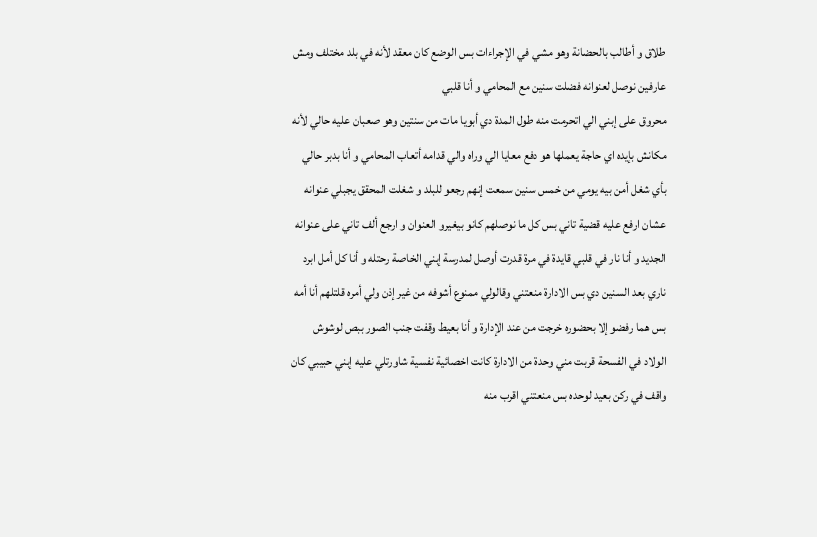طلاق و أطالب بالحضانة وهو مشي في الإجراءات بس الوضع كان معقد لأنه في بلد مختلف ومش عارفين نوصل لعنوانه فضلت سنين مع المحامي و أنا قلبي
محروق على إبني الي اتحرمت منه طول المدة دي أبويا مات من سنتين وهو صعبان عليه حالي لأنه مكانش بإيده اي حاجة يعملها هو دفع معايا الي وراه والي قدامه أتعاب المحامي و أنا بدبر حالي بأي شغل أمن بيه يومي من خمس سنين سمعت إنهم رجعو للبلد و شغلت المحقق يجبلي عنوانه عشان ارفع عليه قضية تاني بس كل ما نوصلهم كانو بيغيرو العنوان و ارجع ألف تاني على عنوانه الجديد و أنا نار في قلبي قايدة في مرة قدرت أوصل لمدرسة إبني الخاصة رحتله و أنا كل أمل ابرد ناري بعد السنين دي بس الادارة منعتني وقالولي ممنوع أشوفه من غير إذن ولي أمره قلتلهم أنا أمه بس هما رفضو إلا بحضوره خرجت من عند الإدارة و أنا بعيط وقفت جنب الصور ببص لوشوش الولاد في الفسحة قربت مني وحدة من الادارة كانت اخصائية نفسية شاورتلي عليه إبني حبيبي كان واقف في ركن بعيد لوحده بس منعتني اقرب منه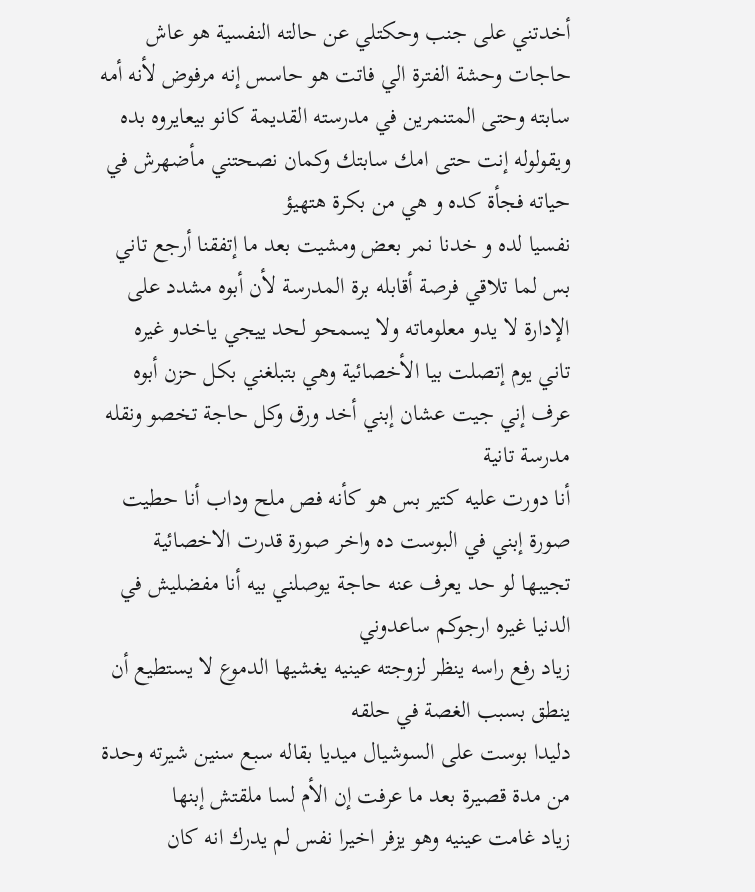أخدتني على جنب وحكتلي عن حالته النفسية هو عاش حاجات وحشة الفترة الي فاتت هو حاسس إنه مرفوض لأنه أمه سابته وحتى المتنمرين في مدرسته القديمة كانو بيعايروه بده ويقولوله إنت حتى امك سابتك وكمان نصحتني مأضهرش في حياته فجأة كده و هي من بكرة هتهيؤ
نفسيا لده و خدنا نمر بعض ومشيت بعد ما إتفقنا أرجع تاني بس لما تلاقي فرصة أقابله برة المدرسة لأن أبوه مشدد على الإدارة لا يدو معلوماته ولا يسمحو لحد ييجي ياخدو غيره
تاني يوم إتصلت بيا الأخصائية وهي بتبلغني بكل حزن أبوه عرف إني جيت عشان إبني أخد ورق وكل حاجة تخصو ونقله مدرسة تانية
أنا دورت عليه كتير بس هو كأنه فص ملح وداب أنا حطيت صورة إبني في البوست ده واخر صورة قدرت الاخصائية تجيبها لو حد يعرف عنه حاجة يوصلني بيه أنا مفضليش في الدنيا غيره ارجوكم ساعدوني
زياد رفع راسه ينظر لزوجته عينيه يغشيها الدموع لا يستطيع أن ينطق بسبب الغصة في حلقه
دليدا بوست على السوشيال ميديا بقاله سبع سنين شيرته وحدة من مدة قصيرة بعد ما عرفت إن الأم لسا ملقتش إبنها
زياد غامت عينيه وهو يزفر اخيرا نفس لم يدرك انه كان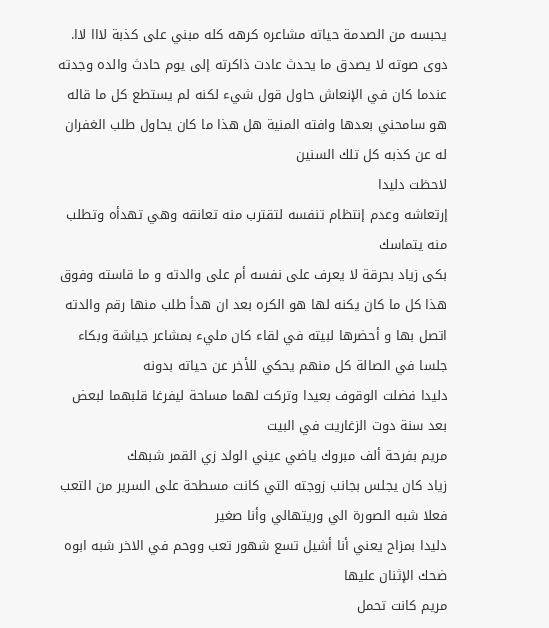يحبسه من الصدمة حياته مشاعره كرهه كله مبني على كذبة لااا لاا. دوى صوته لا يصدق ما يحدث عادت ذاكرته إلى يوم حادث والده وجدته عندما كان في الإنعاش حاول قول شيء لكنه لم يستطع كل ما قاله هو سامحني بعدها وافته المنية هل هذا ما كان يحاول طلب الغفران له عن كذبه كل تلك السنين
لاحظت دليدا
إرتعاشه وعدم إنتظام تنفسه لتقترب منه تعانقه وهي تهدأه وتطلب منه يتماسك
بكى زياد بحرقة لا يعرف على نفسه أم على والدته و ما قاسته وفوق هذا كل ما كان يكنه لها هو الكره بعد ان هدأ طلب منها رقم والدته اتصل بها و أحضرها لبيته في لقاء كان مليء بمشاعر جياشة وبكاء جلسا في الصالة كل منهم يحكي للأخر عن حياته بدونه
دليدا فضلت الوقوف بعيدا وتركت لهما مساحة ليفرغا قلبهما لبعض
بعد سنة دوت الزغاريت في البيت
مريم بفرحة ألف مبروك ياضي عيني الولد زي القمر شبهك
زياد كان يجلس بجانب زوجته التي كانت مسطحة على السرير من التعب فعلا شبه الصورة الي وريتهالي وأنا صغير
دليدا بمزاح يعني أنا أشيل تسع شهور تعب ووحم في الاخر شبه ابوه
ضحك الإثنان عليها
مريم كانت تحمل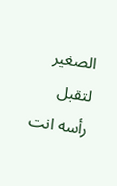الصغير لتقبل رأسه انت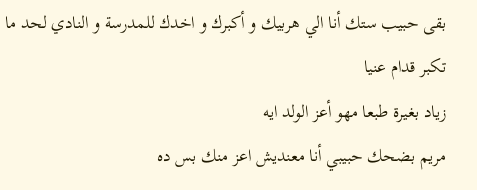بقى حبيب ستك أنا الي هربيك و أكبرك و اخدك للمدرسة و النادي لحد ما تكبر قدام عنيا
زياد بغيرة طبعا مهو أعز الولد ايه
مريم بضحك حبيبي أنا معنديش اعز منك بس ده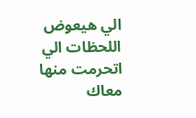الي هيعوض اللحظات الي اتحرمت منها معاك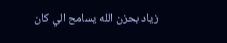زياد بحزن الله يسامح الي كان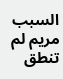السبب
مريم لم تنطق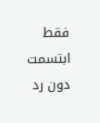فقط ابتسمت دون رد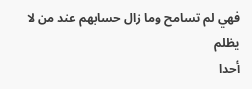فهي لم تسامح وما زال حسابهم عند من لا يظلم
أحدا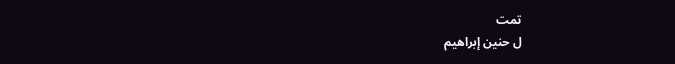تمت
ل حنين إبراهيم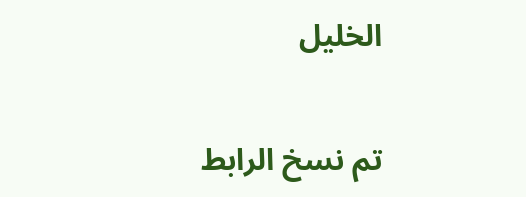الخليل

تم نسخ الرابط